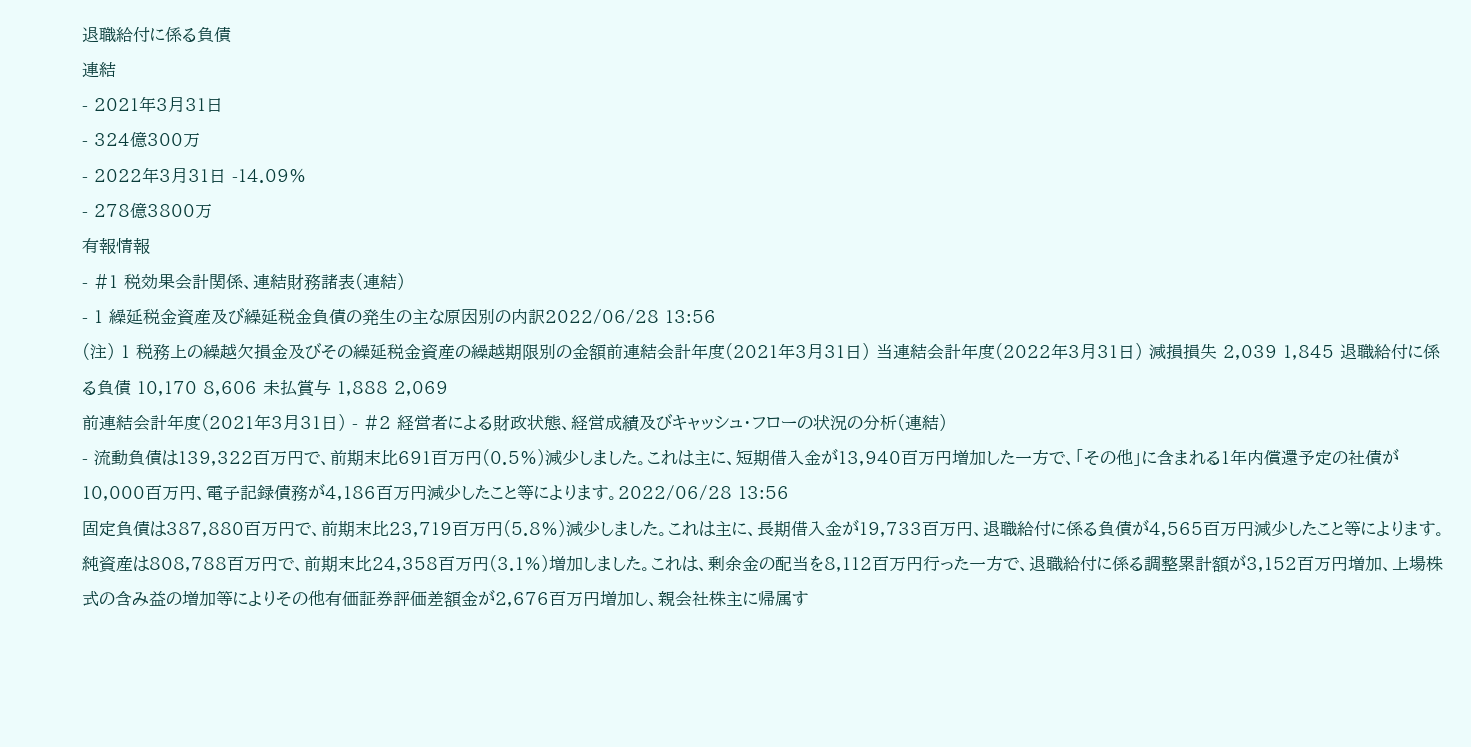退職給付に係る負債
連結
- 2021年3月31日
- 324億300万
- 2022年3月31日 -14.09%
- 278億3800万
有報情報
- #1 税効果会計関係、連結財務諸表(連結)
- 1 繰延税金資産及び繰延税金負債の発生の主な原因別の内訳2022/06/28 13:56
(注) 1 税務上の繰越欠損金及びその繰延税金資産の繰越期限別の金額前連結会計年度(2021年3月31日) 当連結会計年度(2022年3月31日) 減損損失 2,039 1,845 退職給付に係る負債 10,170 8,606 未払賞与 1,888 2,069
前連結会計年度(2021年3月31日) - #2 経営者による財政状態、経営成績及びキャッシュ・フローの状況の分析(連結)
- 流動負債は139,322百万円で、前期末比691百万円(0.5%)減少しました。これは主に、短期借入金が13,940百万円増加した一方で、「その他」に含まれる1年内償還予定の社債が10,000百万円、電子記録債務が4,186百万円減少したこと等によります。2022/06/28 13:56
固定負債は387,880百万円で、前期末比23,719百万円(5.8%)減少しました。これは主に、長期借入金が19,733百万円、退職給付に係る負債が4,565百万円減少したこと等によります。
純資産は808,788百万円で、前期末比24,358百万円(3.1%)増加しました。これは、剰余金の配当を8,112百万円行った一方で、退職給付に係る調整累計額が3,152百万円増加、上場株式の含み益の増加等によりその他有価証券評価差額金が2,676百万円増加し、親会社株主に帰属す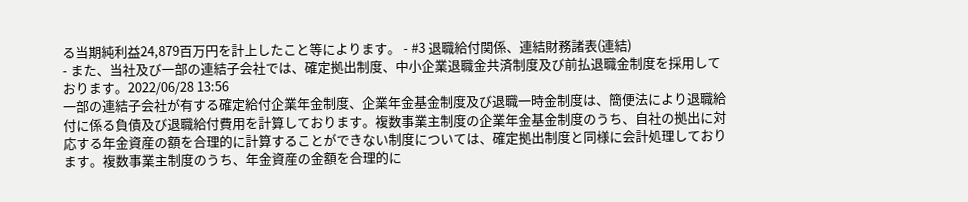る当期純利益24,879百万円を計上したこと等によります。 - #3 退職給付関係、連結財務諸表(連結)
- また、当社及び一部の連結子会社では、確定拠出制度、中小企業退職金共済制度及び前払退職金制度を採用しております。2022/06/28 13:56
一部の連結子会社が有する確定給付企業年金制度、企業年金基金制度及び退職一時金制度は、簡便法により退職給付に係る負債及び退職給付費用を計算しております。複数事業主制度の企業年金基金制度のうち、自社の拠出に対応する年金資産の額を合理的に計算することができない制度については、確定拠出制度と同様に会計処理しております。複数事業主制度のうち、年金資産の金額を合理的に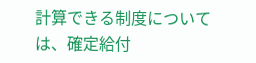計算できる制度については、確定給付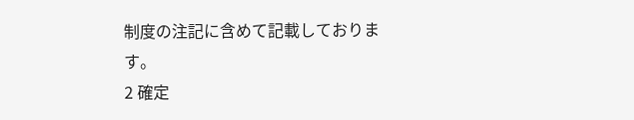制度の注記に含めて記載しております。
2 確定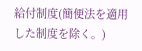給付制度(簡便法を適用した制度を除く。)